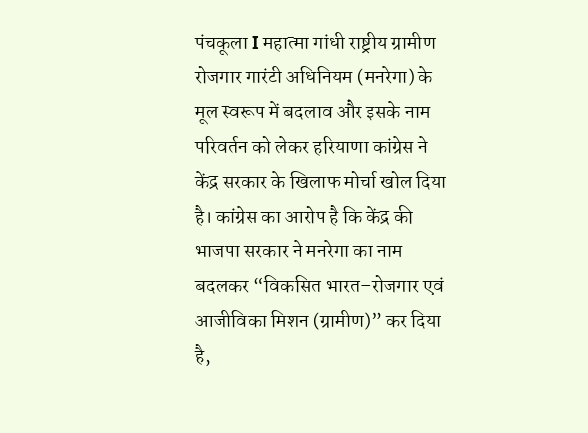पंचकूला I महात्मा गांधी राष्ट्रीय ग्रामीण रोजगार गारंटी अधिनियम (मनरेगा) के मूल स्वरूप में बदलाव और इसके नाम परिवर्तन को लेकर हरियाणा कांग्रेस ने केंद्र सरकार के खिलाफ मोर्चा खोल दिया है। कांग्रेस का आरोप है कि केंद्र की भाजपा सरकार ने मनरेगा का नाम बदलकर “विकसित भारत–रोजगार एवं आजीविका मिशन (ग्रामीण)” कर दिया है,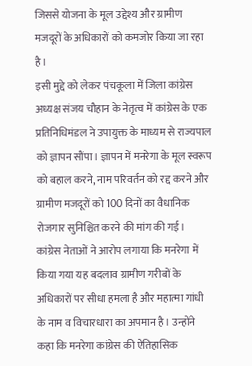जिससे योजना के मूल उद्देश्य और ग्रामीण मजदूरों के अधिकारों को कमजोर किया जा रहा है।
इसी मुद्दे को लेकर पंचकूला में जिला कांग्रेस अध्यक्ष संजय चौहान के नेतृत्व में कांग्रेस के एक प्रतिनिधिमंडल ने उपायुक्त के माध्यम से राज्यपाल को ज्ञापन सौंपा। ज्ञापन में मनरेगा के मूल स्वरूप को बहाल करने, नाम परिवर्तन को रद्द करने और ग्रामीण मजदूरों को 100 दिनों का वैधानिक रोजगार सुनिश्चित करने की मांग की गई।
कांग्रेस नेताओं ने आरोप लगाया कि मनरेगा में किया गया यह बदलाव ग्रामीण गरीबों के अधिकारों पर सीधा हमला है और महात्मा गांधी के नाम व विचारधारा का अपमान है। उन्होंने कहा कि मनरेगा कांग्रेस की ऐतिहासिक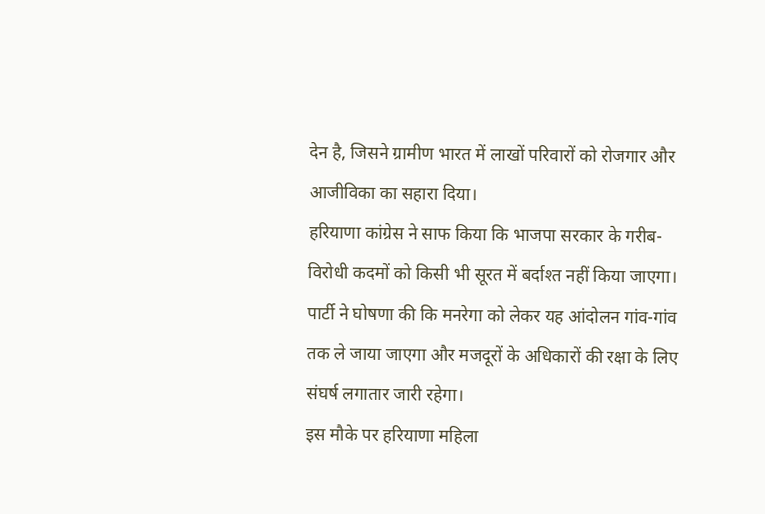देन है, जिसने ग्रामीण भारत में लाखों परिवारों को रोजगार और आजीविका का सहारा दिया।
हरियाणा कांग्रेस ने साफ किया कि भाजपा सरकार के गरीब-विरोधी कदमों को किसी भी सूरत में बर्दाश्त नहीं किया जाएगा। पार्टी ने घोषणा की कि मनरेगा को लेकर यह आंदोलन गांव-गांव तक ले जाया जाएगा और मजदूरों के अधिकारों की रक्षा के लिए संघर्ष लगातार जारी रहेगा।
इस मौके पर हरियाणा महिला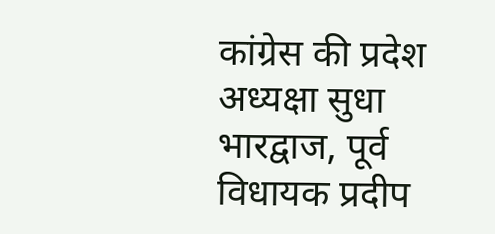कांग्रेस की प्रदेश अध्यक्षा सुधा भारद्वाज, पूर्व विधायक प्रदीप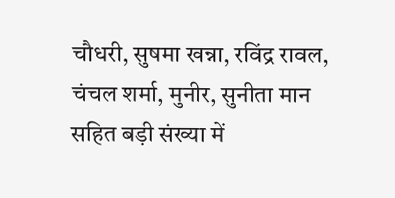चौधरी, सुषमा खन्ना, रविंद्र रावल, चंचल शर्मा, मुनीर, सुनीता मान सहित बड़ी संख्या में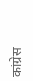कांग्रेस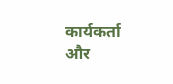कार्यकर्ता और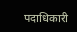पदाधिकारी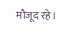मौजूद रहे।